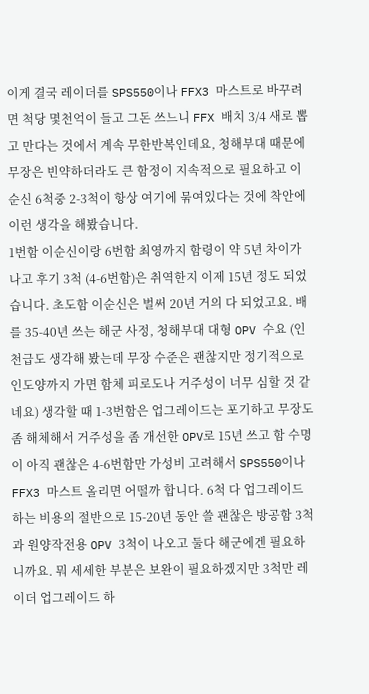이게 결국 레이더를 SPS550이나 FFX3 마스트로 바꾸려면 척당 몇천억이 들고 그돈 쓰느니 FFX 배치 3/4 새로 뽑고 만다는 것에서 계속 무한반복인데요, 청해부대 때문에 무장은 빈약하더라도 큰 함정이 지속적으로 필요하고 이순신 6척중 2-3척이 항상 여기에 묶여있다는 것에 착안에 이런 생각을 해봤습니다.
1번함 이순신이랑 6번함 최영까지 함령이 약 5년 차이가 나고 후기 3척 (4-6번함)은 취역한지 이제 15년 정도 되었습니다. 초도함 이순신은 벌써 20년 거의 다 되었고요. 배를 35-40년 쓰는 해군 사정, 청해부대 대형 OPV 수요 (인천급도 생각해 봤는데 무장 수준은 괜찮지만 정기적으로 인도양까지 가면 함체 피로도나 거주성이 너무 심할 것 같네요) 생각할 때 1-3번함은 업그레이드는 포기하고 무장도 좀 해체해서 거주성을 좀 개선한 OPV로 15년 쓰고 함 수명이 아직 괜찮은 4-6번함만 가성비 고려해서 SPS550이나 FFX3 마스트 올리면 어떨까 합니다. 6척 다 업그레이드 하는 비용의 절반으로 15-20년 동안 쓸 괜찮은 방공함 3척과 원양작전용 OPV 3척이 나오고 둘다 해군에겐 필요하니까요. 뭐 세세한 부분은 보완이 필요하겠지만 3척만 레이더 업그레이드 하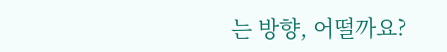는 방향, 어떨까요?